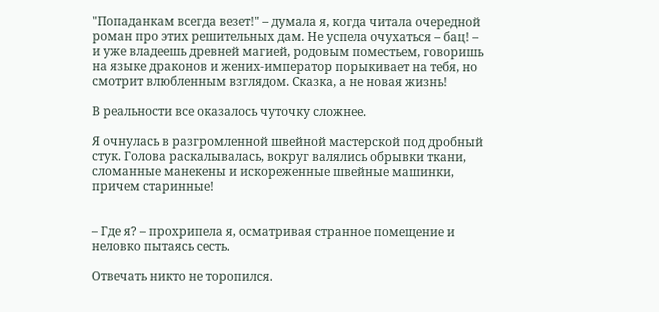"Попаданкам всегда везет!" – думала я, когда читала очередной роман про этих решительных дам. Не успела очухаться – бац! – и уже владеешь древней магией, родовым поместьем, говоришь на языке драконов и жених-император порыкивает на тебя, но смотрит влюбленным взглядом. Сказка, а не новая жизнь!

В реальности все оказалось чуточку сложнее.

Я очнулась в разгромленной швейной мастерской под дробный стук. Голова раскалывалась, вокруг валялись обрывки ткани, сломанные манекены и искореженные швейные машинки, причем старинные!


– Где я? – прохрипела я, осматривая странное помещение и неловко пытаясь сесть.

Отвечать никто не торопился.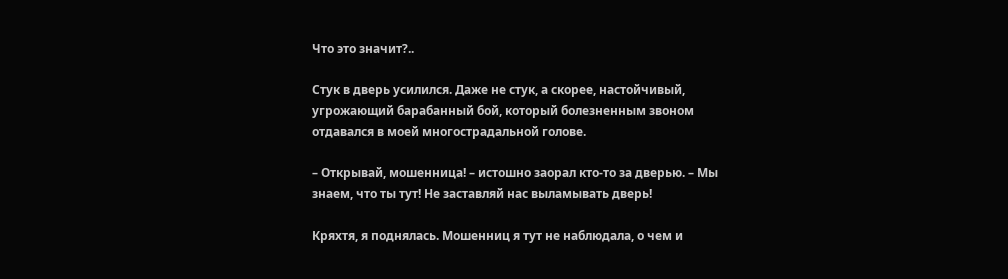Что это значит?..

Стук в дверь усилился. Даже не стук, а скорее, настойчивый, угрожающий барабанный бой, который болезненным звоном отдавался в моей многострадальной голове.

– Открывай, мошенница! – истошно заорал кто-то за дверью. – Мы знаем, что ты тут! Не заставляй нас выламывать дверь!

Кряхтя, я поднялась. Мошенниц я тут не наблюдала, о чем и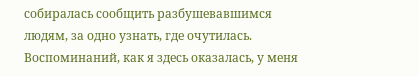собиралась сообщить разбушевавшимся людям, за одно узнать, где очутилась. Воспоминаний, как я здесь оказалась, у меня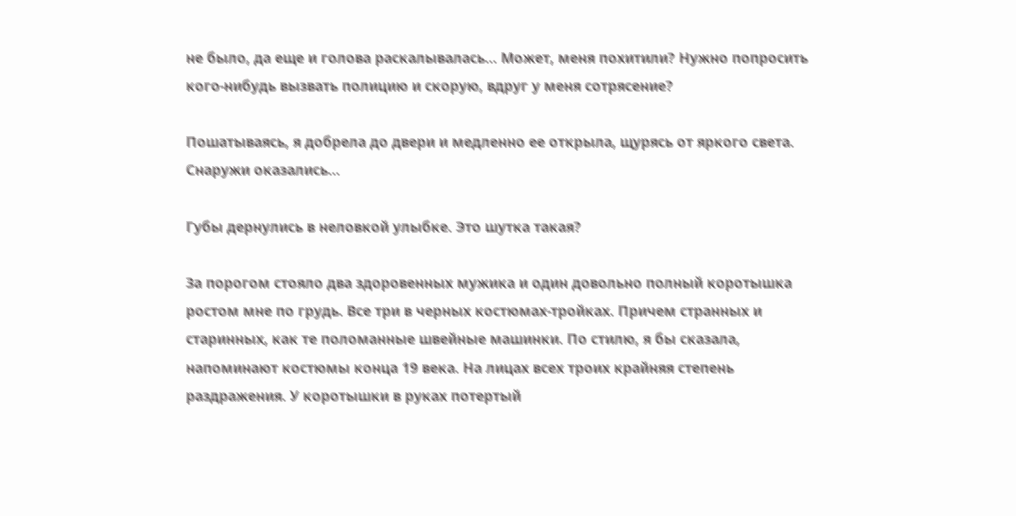не было, да еще и голова раскалывалась… Может, меня похитили? Нужно попросить кого-нибудь вызвать полицию и скорую, вдруг у меня сотрясение?

Пошатываясь, я добрела до двери и медленно ее открыла, щурясь от яркого света. Снаружи оказались…

Губы дернулись в неловкой улыбке. Это шутка такая?

За порогом стояло два здоровенных мужика и один довольно полный коротышка ростом мне по грудь. Все три в черных костюмах-тройках. Причем странных и старинных, как те поломанные швейные машинки. По стилю, я бы сказала, напоминают костюмы конца 19 века. На лицах всех троих крайняя степень раздражения. У коротышки в руках потертый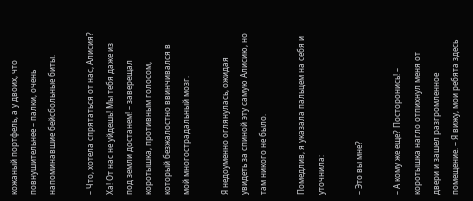кожаный портфель, а у двоих, что повнушительнее – палки, очень напоминавшие бейсбольные биты.

– Что, хотела спрятаться от нас, Алисия? Ха! От нас не уйдешь! Мы тебя даже из под земли достанем! – заверещал коротышка, противным голосом, который безжалостно ввинчивался в мой многострадальный мозг.

Я недоуменно оглянулась, ожидая увидеть за спиной эту самую Алисию, но там никого не было.

Помедлив, я указала пальцем на себя и уточнила:

– Это вы мне?

– А кому же еще? Посторонись! – коротышка нагло отпихнул меня от двери и зашел разгромленное помещение. – Я вижу, мои ребята здесь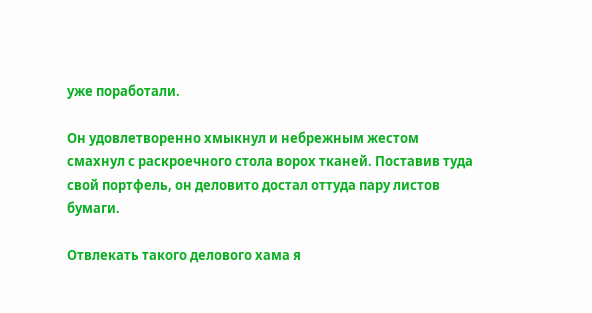уже поработали.

Он удовлетворенно хмыкнул и небрежным жестом смахнул с раскроечного стола ворох тканей. Поставив туда свой портфель, он деловито достал оттуда пару листов бумаги.

Отвлекать такого делового хама я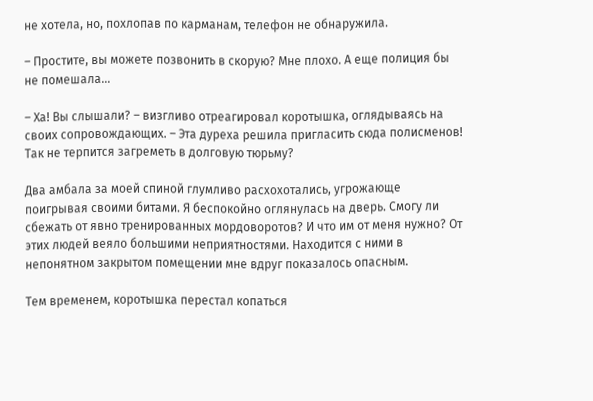не хотела, но, похлопав по карманам, телефон не обнаружила.

– Простите, вы можете позвонить в скорую? Мне плохо. А еще полиция бы не помешала…

– Ха! Вы слышали? – визгливо отреагировал коротышка, оглядываясь на своих сопровождающих. – Эта дуреха решила пригласить сюда полисменов! Так не терпится загреметь в долговую тюрьму?

Два амбала за моей спиной глумливо расхохотались, угрожающе поигрывая своими битами. Я беспокойно оглянулась на дверь. Смогу ли сбежать от явно тренированных мордоворотов? И что им от меня нужно? От этих людей веяло большими неприятностями. Находится с ними в непонятном закрытом помещении мне вдруг показалось опасным.

Тем временем, коротышка перестал копаться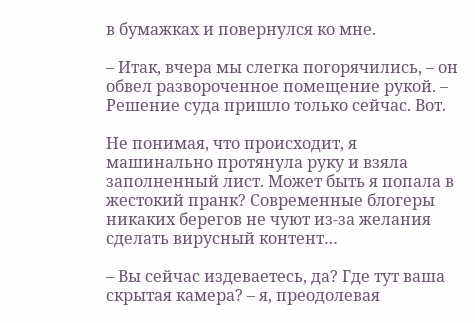в бумажках и повернулся ко мне.

– Итак, вчера мы слегка погорячились, – он обвел развороченное помещение рукой. – Решение суда пришло только сейчас. Вот.

Не понимая, что происходит, я машинально протянула руку и взяла заполненный лист. Может быть я попала в жестокий пранк? Современные блогеры никаких берегов не чуют из-за желания сделать вирусный контент…

– Вы сейчас издеваетесь, да? Где тут ваша скрытая камера? – я, преодолевая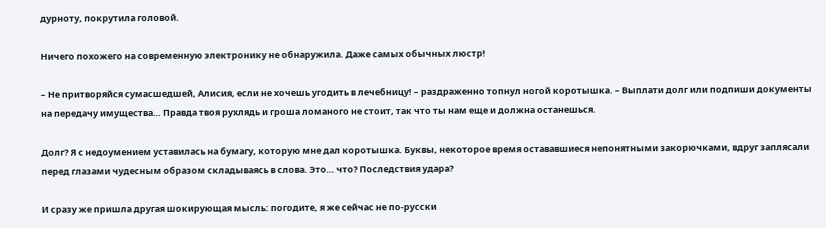дурноту, покрутила головой.

Ничего похожего на современную электронику не обнаружила. Даже самых обычных люстр!

– Не притворяйся сумасшедшей, Алисия, если не хочешь угодить в лечебницу! – раздраженно топнул ногой коротышка. – Выплати долг или подпиши документы на передачу имущества… Правда твоя рухлядь и гроша ломаного не стоит, так что ты нам еще и должна останешься.

Долг? Я с недоумением уставилась на бумагу, которую мне дал коротышка. Буквы, некоторое время остававшиеся непонятными закорючками, вдруг заплясали перед глазами чудесным образом складываясь в слова. Это… что? Последствия удара?

И сразу же пришла другая шокирующая мысль: погодите, я же сейчас не по-русски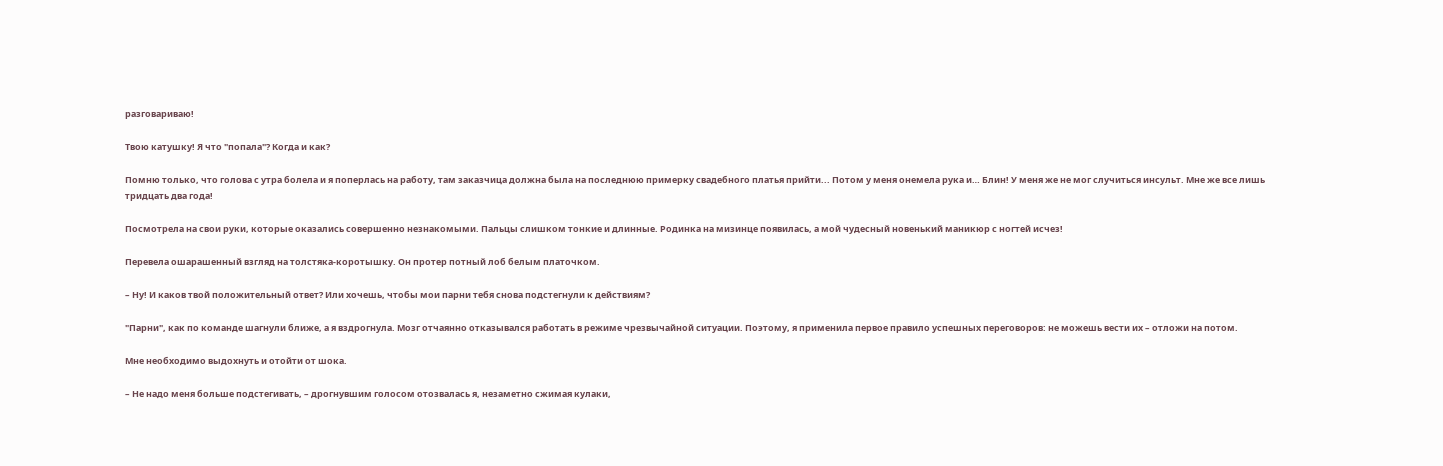разговариваю!

Твою катушку! Я что "попала"? Когда и как?

Помню только, что голова с утра болела и я поперлась на работу, там заказчица должна была на последнюю примерку свадебного платья прийти... Потом у меня онемела рука и… Блин! У меня же не мог случиться инсульт. Мне же все лишь тридцать два года!

Посмотрела на свои руки, которые оказались совершенно незнакомыми. Пальцы слишком тонкие и длинные. Родинка на мизинце появилась, а мой чудесный новенький маникюр с ногтей исчез!

Перевела ошарашенный взгляд на толстяка-коротышку. Он протер потный лоб белым платочком.

– Ну! И каков твой положительный ответ? Или хочешь, чтобы мои парни тебя снова подстегнули к действиям?

"Парни", как по команде шагнули ближе, а я вздрогнула. Мозг отчаянно отказывался работать в режиме чрезвычайной ситуации. Поэтому, я применила первое правило успешных переговоров: не можешь вести их – отложи на потом.

Мне необходимо выдохнуть и отойти от шока.

– Не надо меня больше подстегивать, – дрогнувшим голосом отозвалась я, незаметно сжимая кулаки,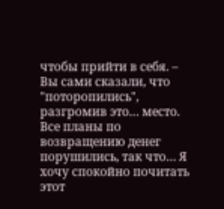чтобы прийти в себя. – Вы сами сказали, что "поторопились", разгромив это… место. Все планы по возвращению денег порушились, так что… Я хочу спокойно почитать этот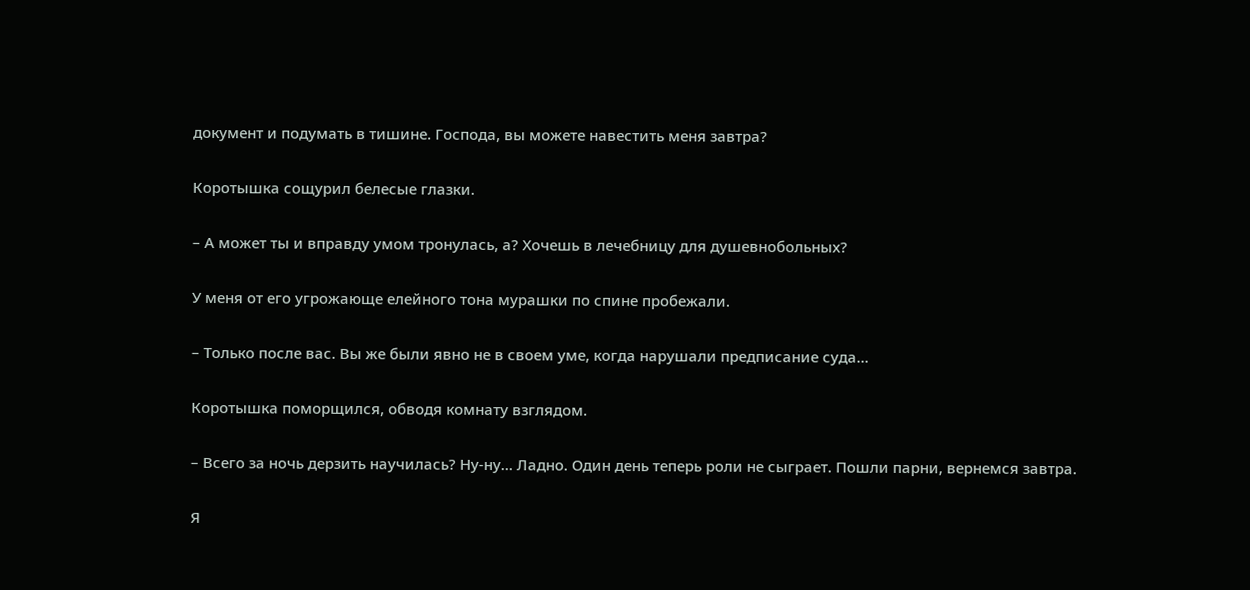документ и подумать в тишине. Господа, вы можете навестить меня завтра?

Коротышка сощурил белесые глазки.

– А может ты и вправду умом тронулась, а? Хочешь в лечебницу для душевнобольных?

У меня от его угрожающе елейного тона мурашки по спине пробежали.

– Только после вас. Вы же были явно не в своем уме, когда нарушали предписание суда…

Коротышка поморщился, обводя комнату взглядом.

– Всего за ночь дерзить научилась? Ну-ну… Ладно. Один день теперь роли не сыграет. Пошли парни, вернемся завтра.

Я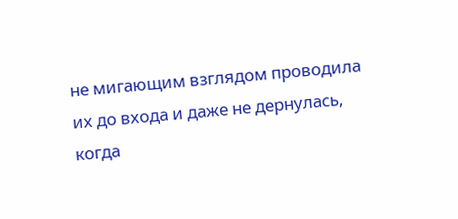не мигающим взглядом проводила их до входа и даже не дернулась, когда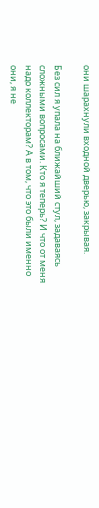они шарахнули входной дверью, закрывая.

Без сил я упала на ближайший стул, задаваясь сложными вопросами. Кто я теперь? И что от меня надо коллекторам? А в том, что это были именно они, я не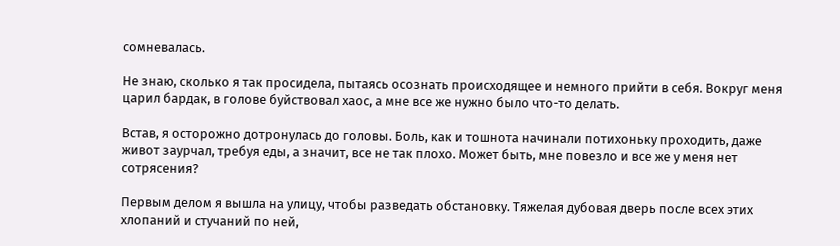сомневалась.

Не знаю, сколько я так просидела, пытаясь осознать происходящее и немного прийти в себя. Вокруг меня царил бардак, в голове буйствовал хаос, а мне все же нужно было что-то делать.

Встав, я осторожно дотронулась до головы. Боль, как и тошнота начинали потихоньку проходить, даже живот заурчал, требуя еды, а значит, все не так плохо. Может быть, мне повезло и все же у меня нет сотрясения?

Первым делом я вышла на улицу, чтобы разведать обстановку. Тяжелая дубовая дверь после всех этих хлопаний и стучаний по ней,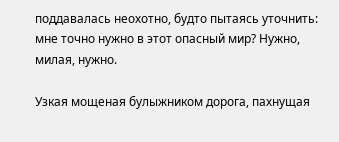поддавалась неохотно, будто пытаясь уточнить: мне точно нужно в этот опасный мир? Нужно, милая, нужно.

Узкая мощеная булыжником дорога, пахнущая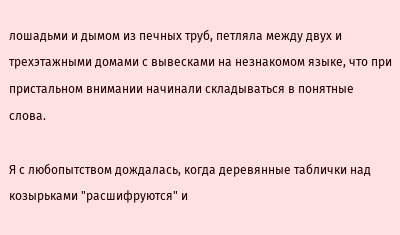лошадьми и дымом из печных труб, петляла между двух и трехэтажными домами с вывесками на незнакомом языке, что при пристальном внимании начинали складываться в понятные слова.

Я с любопытством дождалась, когда деревянные таблички над козырьками "расшифруются" и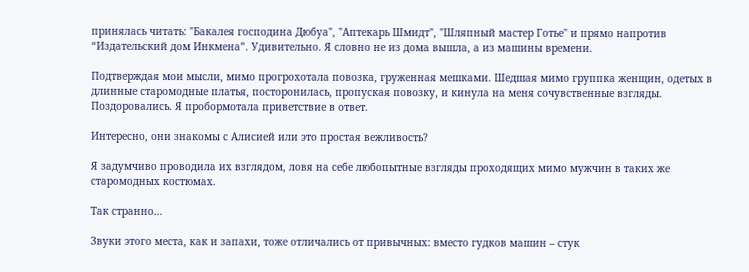принялась читать: "Бакалея господина Дюбуа", "Аптекарь Шмидт", "Шляпный мастер Готье" и прямо напротив “Издательский дом Инкмена”. Удивительно. Я словно не из дома вышла, а из машины времени.

Подтверждая мои мысли, мимо прогрохотала повозка, груженная мешками. Шедшая мимо группка женщин, одетых в длинные старомодные платья, посторонилась, пропуская повозку, и кинула на меня сочувственные взгляды. Поздоровались. Я пробормотала приветствие в ответ.

Интересно, они знакомы с Алисией или это простая вежливость?

Я задумчиво проводила их взглядом, ловя на себе любопытные взгляды проходящих мимо мужчин в таких же старомодных костюмах.

Так странно…

Звуки этого места, как и запахи, тоже отличались от привычных: вместо гудков машин – стук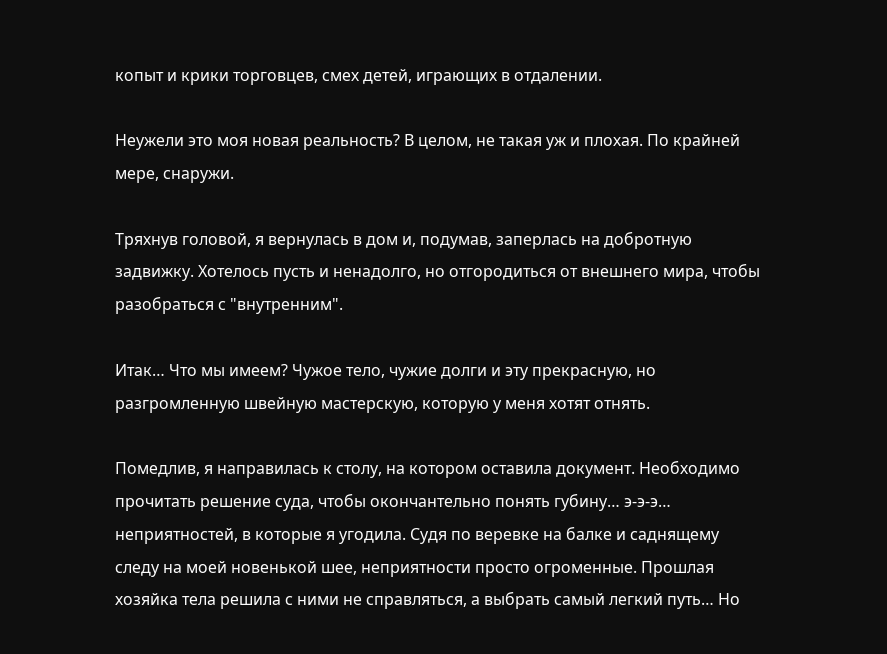копыт и крики торговцев, смех детей, играющих в отдалении.

Неужели это моя новая реальность? В целом, не такая уж и плохая. По крайней мере, снаружи.

Тряхнув головой, я вернулась в дом и, подумав, заперлась на добротную задвижку. Хотелось пусть и ненадолго, но отгородиться от внешнего мира, чтобы разобраться с "внутренним".

Итак… Что мы имеем? Чужое тело, чужие долги и эту прекрасную, но разгромленную швейную мастерскую, которую у меня хотят отнять.

Помедлив, я направилась к столу, на котором оставила документ. Необходимо прочитать решение суда, чтобы окончантельно понять губину… э-э-э… неприятностей, в которые я угодила. Судя по веревке на балке и саднящему следу на моей новенькой шее, неприятности просто огроменные. Прошлая хозяйка тела решила с ними не справляться, а выбрать самый легкий путь… Но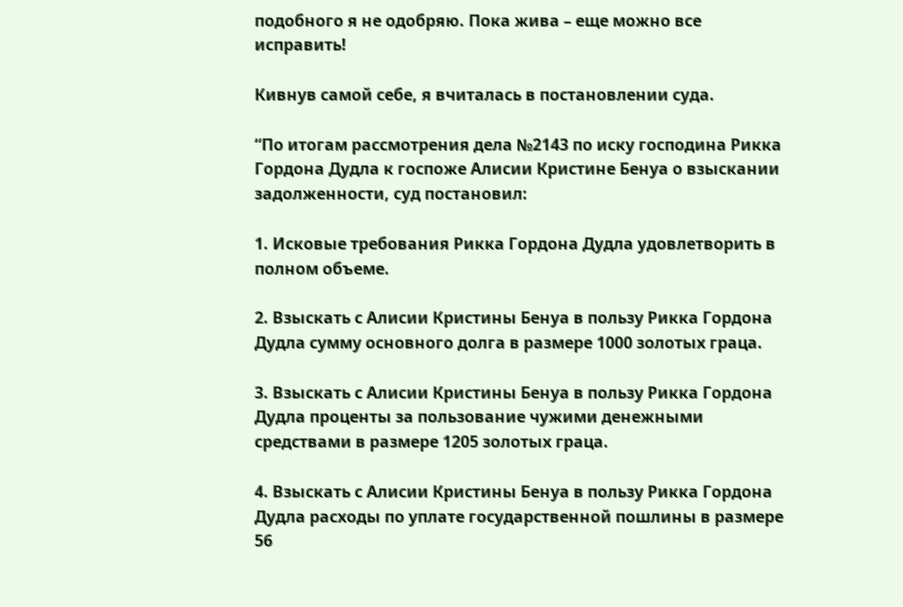подобного я не одобряю. Пока жива – еще можно все исправить!

Кивнув самой себе, я вчиталась в постановлении суда.

“По итогам рассмотрения дела №2143 по иску господина Рикка Гордона Дудла к госпоже Алисии Кристине Бенуа о взыскании задолженности, суд постановил:

1. Исковые требования Рикка Гордона Дудла удовлетворить в полном объеме.

2. Взыскать с Алисии Кристины Бенуа в пользу Рикка Гордона Дудла сумму основного долга в размере 1000 золотых граца.

3. Взыскать с Алисии Кристины Бенуа в пользу Рикка Гордона Дудла проценты за пользование чужими денежными средствами в размере 1205 золотых граца.

4. Взыскать с Алисии Кристины Бенуа в пользу Рикка Гордона Дудла расходы по уплате государственной пошлины в размере 56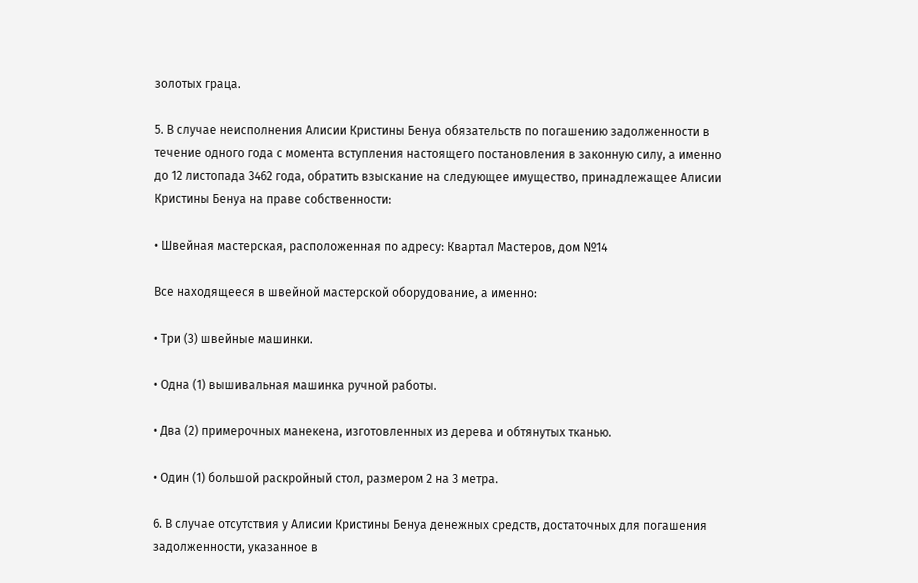золотых граца.

5. В случае неисполнения Алисии Кристины Бенуа обязательств по погашению задолженности в течение одного года с момента вступления настоящего постановления в законную силу, а именно до 12 листопада 3462 года, обратить взыскание на следующее имущество, принадлежащее Алисии Кристины Бенуа на праве собственности:

• Швейная мастерская, расположенная по адресу: Квартал Мастеров, дом №14

Все находящееся в швейной мастерской оборудование, а именно:

• Три (3) швейные машинки.

• Одна (1) вышивальная машинка ручной работы.

• Два (2) примерочных манекена, изготовленных из дерева и обтянутых тканью.

• Один (1) большой раскройный стол, размером 2 на 3 метра.

6. В случае отсутствия у Алисии Кристины Бенуа денежных средств, достаточных для погашения задолженности, указанное в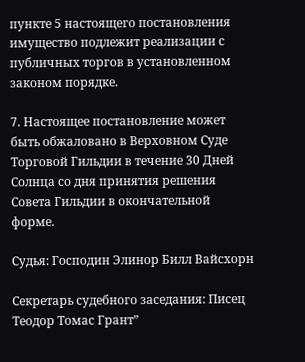пункте 5 настоящего постановления имущество подлежит реализации с публичных торгов в установленном законом порядке.

7. Настоящее постановление может быть обжаловано в Верховном Суде Торговой Гильдии в течение 30 Дней Солнца со дня принятия решения Совета Гильдии в окончательной форме.

Судья: Господин Элинор Билл Вайсхорн

Секретарь судебного заседания: Писец Теодор Томас Грант”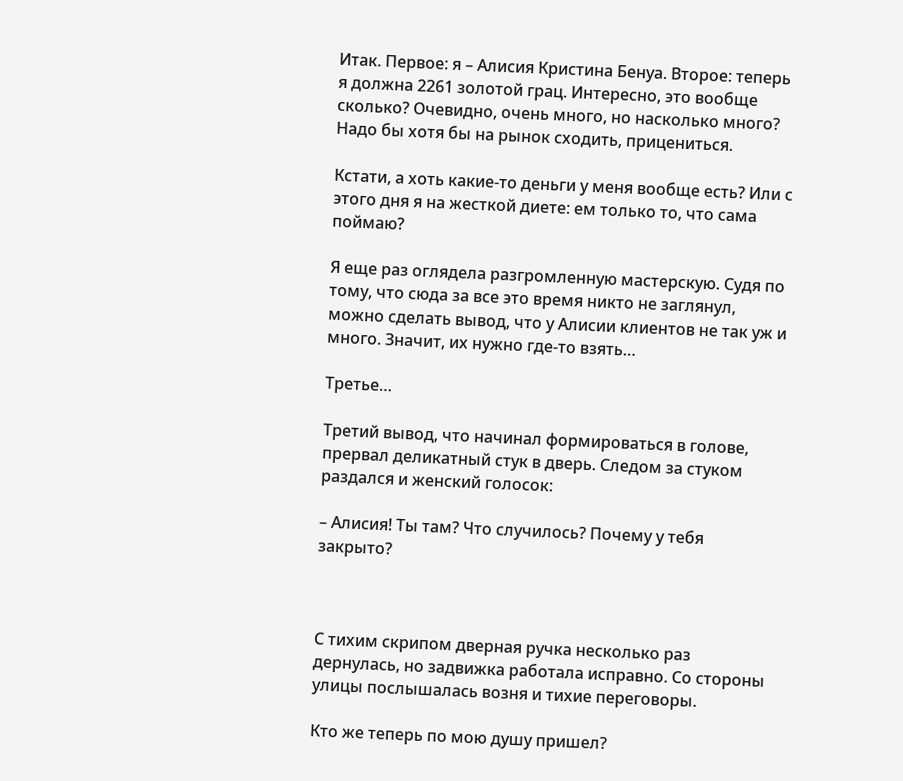Итак. Первое: я – Алисия Кристина Бенуа. Второе: теперь я должна 2261 золотой грац. Интересно, это вообще сколько? Очевидно, очень много, но насколько много? Надо бы хотя бы на рынок сходить, прицениться.

Кстати, а хоть какие-то деньги у меня вообще есть? Или с этого дня я на жесткой диете: ем только то, что сама поймаю?

Я еще раз оглядела разгромленную мастерскую. Судя по тому, что сюда за все это время никто не заглянул, можно сделать вывод, что у Алисии клиентов не так уж и много. Значит, их нужно где-то взять…

Третье…

Третий вывод, что начинал формироваться в голове, прервал деликатный стук в дверь. Следом за стуком раздался и женский голосок:

– Алисия! Ты там? Что случилось? Почему у тебя закрыто?



С тихим скрипом дверная ручка несколько раз дернулась, но задвижка работала исправно. Со стороны улицы послышалась возня и тихие переговоры.

Кто же теперь по мою душу пришел?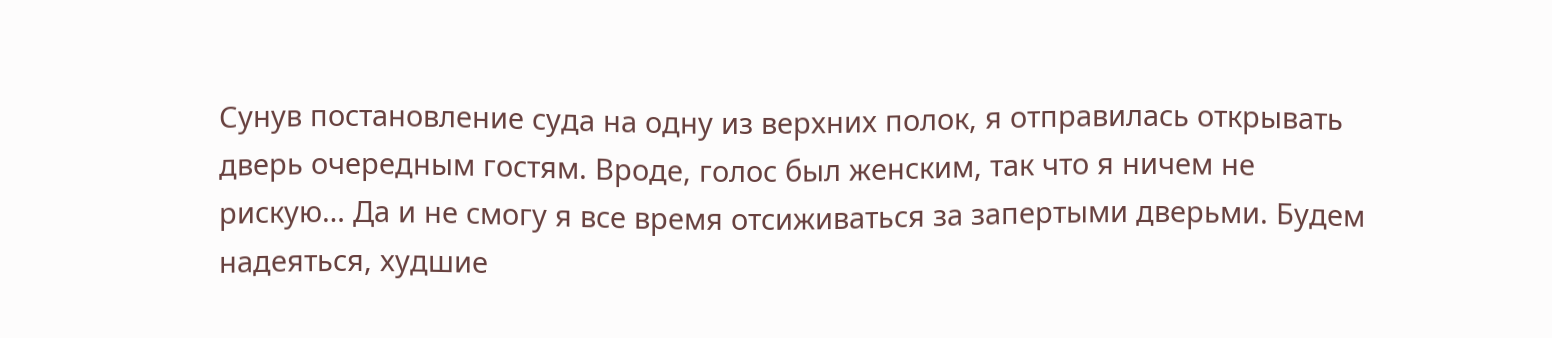Сунув постановление суда на одну из верхних полок, я отправилась открывать дверь очередным гостям. Вроде, голос был женским, так что я ничем не рискую… Да и не смогу я все время отсиживаться за запертыми дверьми. Будем надеяться, худшие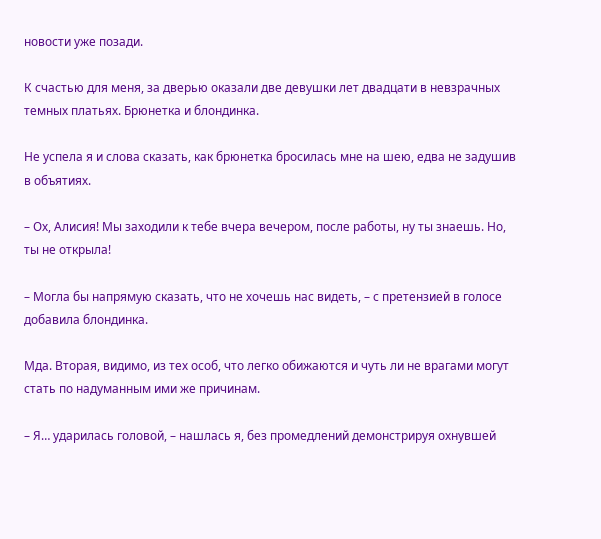новости уже позади.

К счастью для меня, за дверью оказали две девушки лет двадцати в невзрачных темных платьях. Брюнетка и блондинка.

Не успела я и слова сказать, как брюнетка бросилась мне на шею, едва не задушив в объятиях.

– Ох, Алисия! Мы заходили к тебе вчера вечером, после работы, ну ты знаешь. Но, ты не открыла!

– Могла бы напрямую сказать, что не хочешь нас видеть, – с претензией в голосе добавила блондинка.

Мда. Вторая, видимо, из тех особ, что легко обижаются и чуть ли не врагами могут стать по надуманным ими же причинам.

– Я… ударилась головой, – нашлась я, без промедлений демонстрируя охнувшей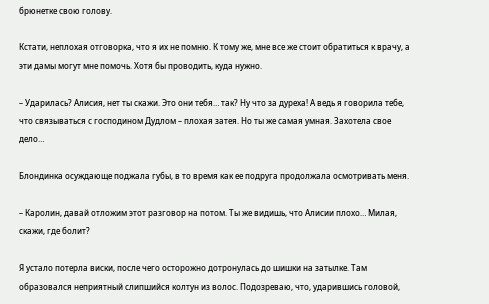брюнетке свою голову.

Кстати, неплохая отговорка, что я их не помню. К тому же, мне все же стоит обратиться к врачу, а эти дамы могут мне помочь. Хотя бы проводить, куда нужно.

– Ударилась? Алисия, нет ты скажи. Это они тебя… так? Ну что за дуреха! А ведь я говорила тебе, что связываться с господином Дудлом – плохая затея. Но ты же самая умная. Захотела свое дело…

Блондинка осуждающе поджала губы, в то время как ее подруга продолжала осмотривать меня.

– Каролин, давай отложим этот разговор на потом. Ты же видишь, что Алисии плохо… Милая, скажи, где болит?

Я устало потерла виски, после чего осторожно дотронулась до шишки на затылке. Там образовался неприятный слипшийся колтун из волос. Подозреваю, что, ударившись головой,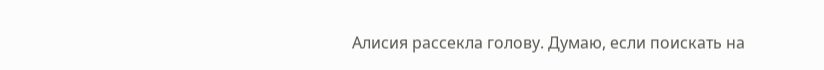Алисия рассекла голову. Думаю, если поискать на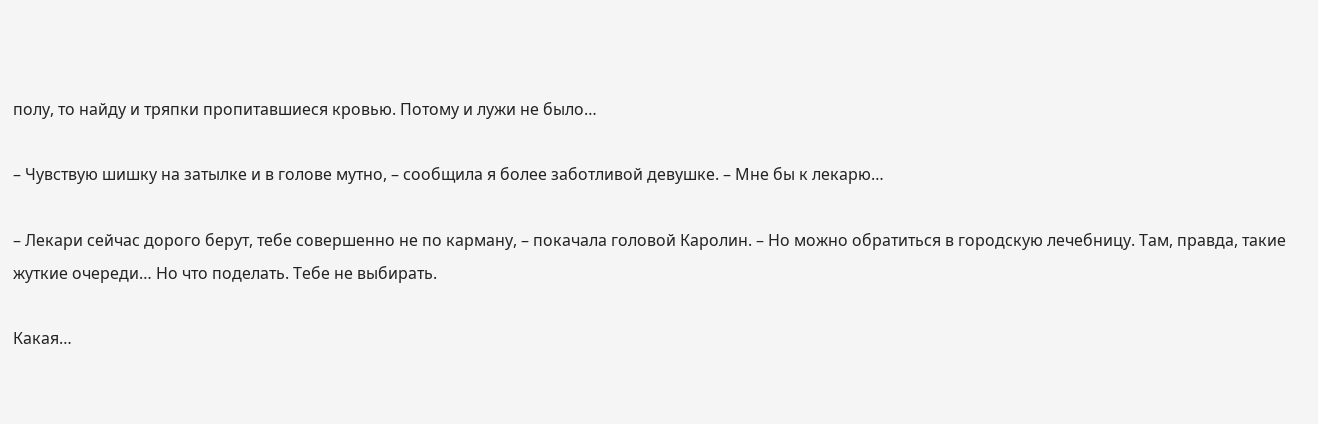полу, то найду и тряпки пропитавшиеся кровью. Потому и лужи не было…

– Чувствую шишку на затылке и в голове мутно, – сообщила я более заботливой девушке. – Мне бы к лекарю…

– Лекари сейчас дорого берут, тебе совершенно не по карману, – покачала головой Каролин. – Но можно обратиться в городскую лечебницу. Там, правда, такие жуткие очереди… Но что поделать. Тебе не выбирать.

Какая…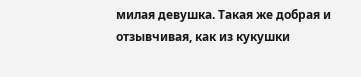милая девушка. Такая же добрая и отзывчивая, как из кукушки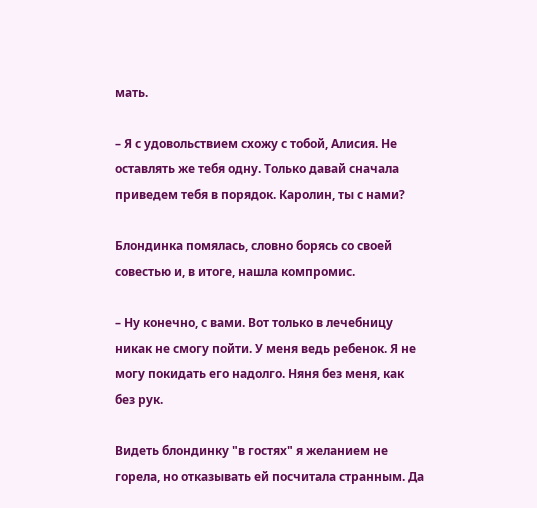мать.

– Я с удовольствием схожу с тобой, Алисия. Не оставлять же тебя одну. Только давай сначала приведем тебя в порядок. Каролин, ты с нами?

Блондинка помялась, словно борясь со своей совестью и, в итоге, нашла компромис.

– Ну конечно, с вами. Вот только в лечебницу никак не смогу пойти. У меня ведь ребенок. Я не могу покидать его надолго. Няня без меня, как без рук.

Видеть блондинку "в гостях" я желанием не горела, но отказывать ей посчитала странным. Да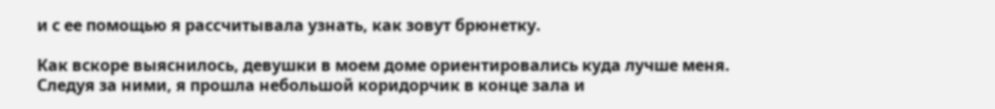и с ее помощью я рассчитывала узнать, как зовут брюнетку.

Как вскоре выяснилось, девушки в моем доме ориентировались куда лучше меня. Следуя за ними, я прошла небольшой коридорчик в конце зала и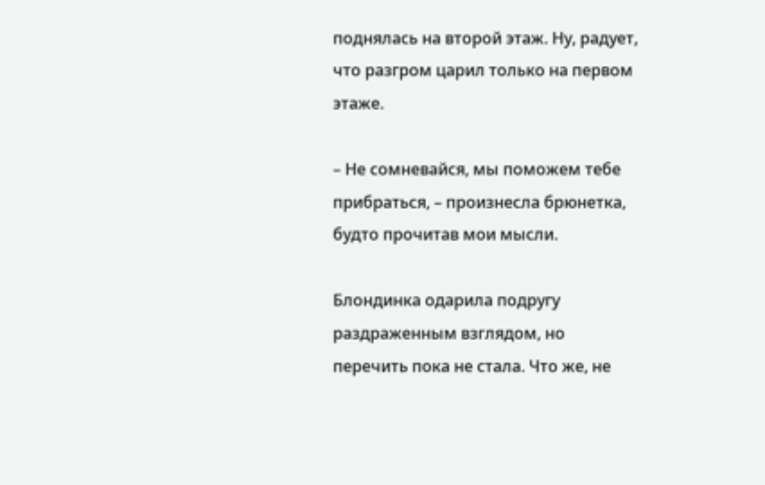поднялась на второй этаж. Ну, радует, что разгром царил только на первом этаже.

– Не сомневайся, мы поможем тебе прибраться, – произнесла брюнетка, будто прочитав мои мысли.

Блондинка одарила подругу раздраженным взглядом, но перечить пока не стала. Что же, не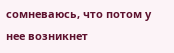сомневаюсь, что потом у нее возникнет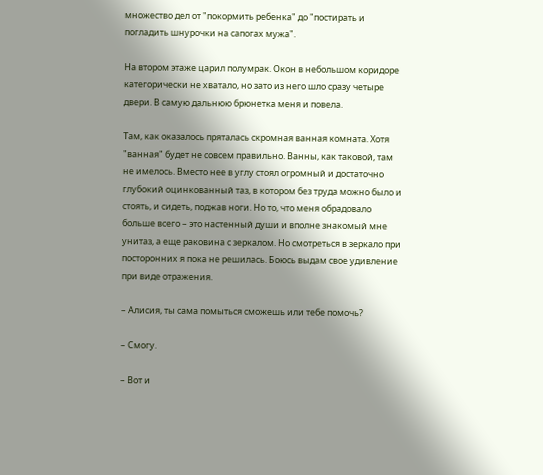множество дел от "покормить ребенка" до "постирать и погладить шнурочки на сапогах мужа".

На втором этаже царил полумрак. Окон в небольшом коридоре категорически не хватало, но зато из него шло сразу четыре двери. В самую дальнюю брюнетка меня и повела.

Там, как оказалось пряталась скромная ванная комната. Хотя "ванная" будет не совсем правильно. Ванны, как таковой, там не имелось. Вместо нее в углу стоял огромный и достаточно глубокий оцинкованный таз, в котором без труда можно было и стоять, и сидеть, поджав ноги. Но то, что меня обрадовало больше всего – это настенный души и вполне знакомый мне унитаз, а еще раковина с зеркалом. Но смотреться в зеркало при посторонних я пока не решилась. Боюсь выдам свое удивление при виде отражения.

– Алисия, ты сама помыться сможешь или тебе помочь?

– Смогу.

– Вот и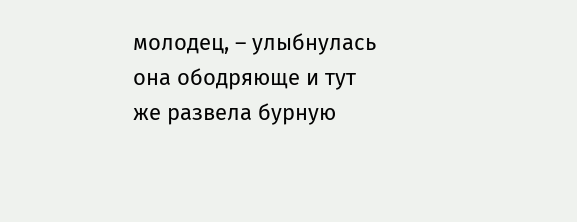молодец, – улыбнулась она ободряюще и тут же развела бурную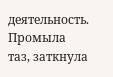деятельность. Промыла таз, заткнула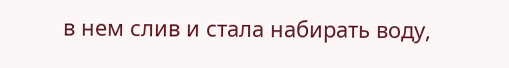в нем слив и стала набирать воду,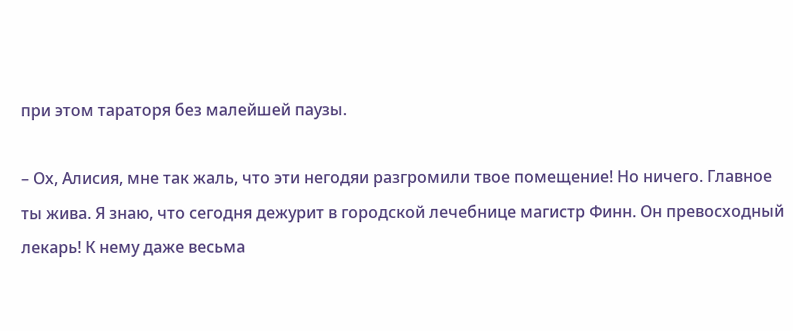при этом тараторя без малейшей паузы.

– Ох, Алисия, мне так жаль, что эти негодяи разгромили твое помещение! Но ничего. Главное ты жива. Я знаю, что сегодня дежурит в городской лечебнице магистр Финн. Он превосходный лекарь! К нему даже весьма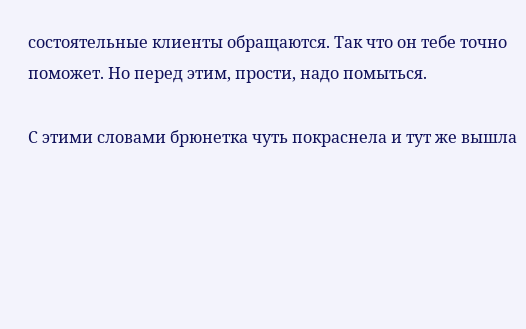состоятельные клиенты обращаются. Так что он тебе точно поможет. Но перед этим, прости, надо помыться.

С этими словами брюнетка чуть покраснела и тут же вышла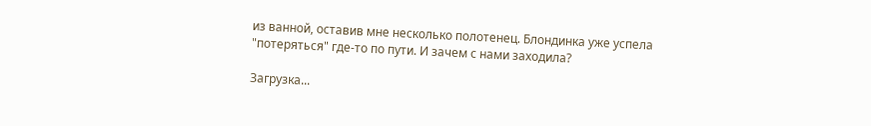из ванной, оставив мне несколько полотенец. Блондинка уже успела "потеряться" где-то по пути. И зачем с нами заходила?

Загрузка...